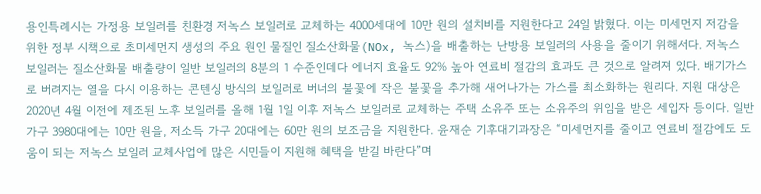용인특례시는 가정용 보일러를 친환경 저녹스 보일러로 교체하는 4000세대에 10만 원의 설치비를 지원한다고 24일 밝혔다. 이는 미세먼지 저감을 위한 정부 시책으로 초미세먼지 생성의 주요 원인 물질인 질소산화물(NOx, 녹스)을 배출하는 난방용 보일러의 사용을 줄이기 위해서다. 저녹스 보일러는 질소산화물 배출량이 일반 보일러의 8분의 1 수준인데다 에너지 효율도 92% 높아 연료비 절감의 효과도 큰 것으로 알려져 있다. 배기가스로 버려지는 열을 다시 이용하는 콘텐싱 방식의 보일러로 버너의 불꽃에 작은 불꽃을 추가해 새어나가는 가스를 최소화하는 원리다. 지원 대상은 2020년 4월 이전에 제조된 노후 보일러를 올해 1월 1일 이후 저녹스 보일러로 교체하는 주택 소유주 또는 소유주의 위임을 받은 세입자 등이다. 일반 가구 3980대에는 10만 원을, 저소득 가구 20대에는 60만 원의 보조금을 지원한다. 윤재순 기후대기과장은 “미세먼지를 줄이고 연료비 절감에도 도움이 되는 저녹스 보일러 교체사업에 많은 시민들이 지원해 혜택을 받길 바란다”며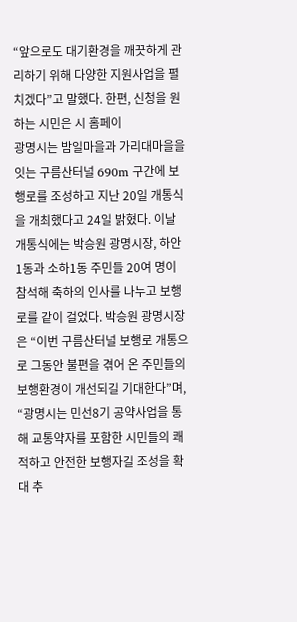“앞으로도 대기환경을 깨끗하게 관리하기 위해 다양한 지원사업을 펼치겠다”고 말했다. 한편, 신청을 원하는 시민은 시 홈페이
광명시는 밤일마을과 가리대마을을 잇는 구름산터널 690m 구간에 보행로를 조성하고 지난 20일 개통식을 개최했다고 24일 밝혔다. 이날 개통식에는 박승원 광명시장, 하안1동과 소하1동 주민들 20여 명이 참석해 축하의 인사를 나누고 보행로를 같이 걸었다. 박승원 광명시장은 “이번 구름산터널 보행로 개통으로 그동안 불편을 겪어 온 주민들의 보행환경이 개선되길 기대한다”며, “광명시는 민선8기 공약사업을 통해 교통약자를 포함한 시민들의 쾌적하고 안전한 보행자길 조성을 확대 추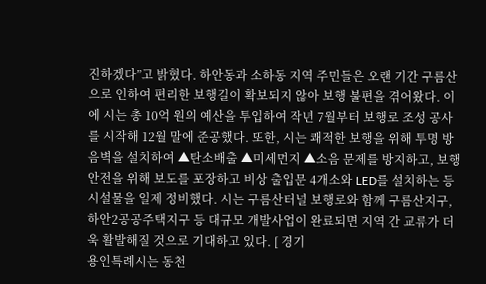진하겠다”고 밝혔다. 하안동과 소하동 지역 주민들은 오랜 기간 구름산으로 인하여 편리한 보행길이 확보되지 않아 보행 불편을 겪어왔다. 이에 시는 총 10억 원의 예산을 투입하여 작년 7월부터 보행로 조성 공사를 시작해 12월 말에 준공했다. 또한, 시는 쾌적한 보행을 위해 투명 방음벽을 설치하여 ▲탄소배출 ▲미세먼지 ▲소음 문제를 방지하고, 보행 안전을 위해 보도를 포장하고 비상 출입문 4개소와 LED를 설치하는 등 시설물을 일제 정비했다. 시는 구름산터널 보행로와 함께 구름산지구, 하안2공공주택지구 등 대규모 개발사업이 완료되면 지역 간 교류가 더욱 활발해질 것으로 기대하고 있다. [ 경기
용인특례시는 동천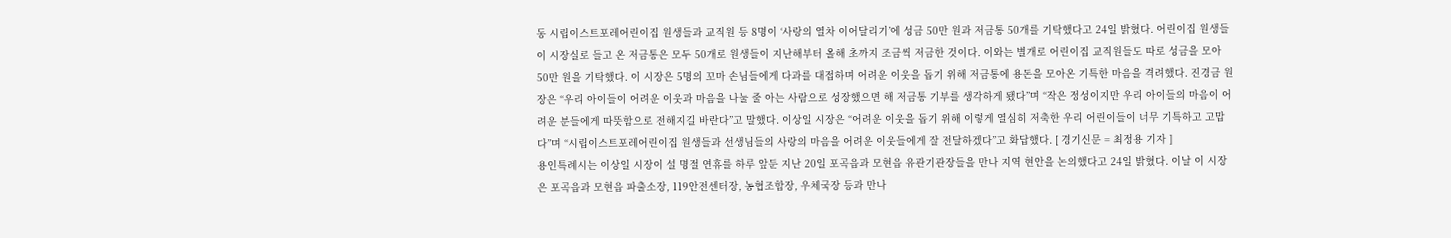동 시립이스트포레어린이집 원생들과 교직원 등 8명이 ‘사랑의 열차 이어달리기’에 성금 50만 원과 저금통 50개를 기탁했다고 24일 밝혔다. 어린이집 원생들이 시장실로 들고 온 저금통은 모두 50개로 원생들이 지난해부터 올해 초까지 조금씩 저금한 것이다. 이와는 별개로 어린이집 교직원들도 따로 성금을 모아 50만 원을 기탁했다. 이 시장은 5명의 꼬마 손님들에게 다과를 대접하며 어려운 이웃을 돕기 위해 저금통에 용돈을 모아온 기특한 마음을 격려했다. 진경금 원장은 “우리 아이들이 어려운 이웃과 마음을 나눌 줄 아는 사람으로 성장했으면 해 저금통 기부를 생각하게 됐다”며 “작은 정성이지만 우리 아이들의 마음이 어려운 분들에게 따뜻함으로 전해지길 바란다”고 말했다. 이상일 시장은 “어려운 이웃을 돕기 위해 이렇게 열심히 저축한 우리 어린이들이 너무 기특하고 고맙다”며 “시립이스트포레어린이집 원생들과 선생님들의 사랑의 마음을 어려운 이웃들에게 잘 전달하겠다”고 화답했다. [ 경기신문 = 최정용 기자 ]
용인특례시는 이상일 시장이 설 명절 연휴를 하루 앞둔 지난 20일 포곡읍과 모현읍 유관기관장들을 만나 지역 현안을 논의했다고 24일 밝혔다. 이날 이 시장은 포곡읍과 모현읍 파출소장, 119안전센터장, 농협조합장, 우체국장 등과 만나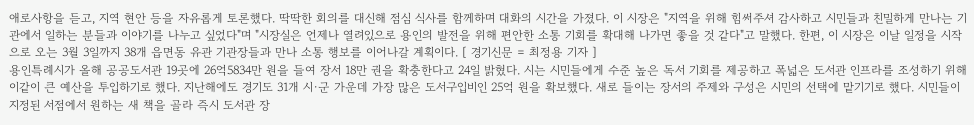애로사항을 듣고, 지역 현안 등을 자유롭게 토론했다. 딱딱한 회의를 대신해 점심 식사를 함께하며 대화의 시간을 가졌다. 이 시장은 "지역을 위해 힘써주셔 감사하고 시민들과 친밀하게 만나는 기관에서 일하는 분들과 이야기를 나누고 싶었다"며 "시장실은 언제나 열려있으로 용인의 발전을 위해 편안한 소통 기회를 확대해 나가면 좋을 것 같다"고 말했다. 한편, 이 시장은 이날 일정을 시작으로 오는 3월 3일까지 38개 읍면동 유관 기관장들과 만나 소통 행보를 이어나갈 계획이다. [ 경기신문 = 최정용 기자 ]
용인특례시가 올해 공공도서관 19곳에 26억5834만 원을 들여 장서 18만 권을 확충한다고 24일 밝혔다. 시는 시민들에게 수준 높은 독서 기회를 제공하고 폭넓은 도서관 인프라를 조성하기 위해 이같이 큰 예산을 투입하기로 했다. 지난해에도 경기도 31개 시·군 가운데 가장 많은 도서구입비인 25억 원을 확보했다. 새로 들이는 장서의 주제와 구성은 시민의 선택에 맡기기로 했다. 시민들이 지정된 서점에서 원하는 새 책을 골라 즉시 도서관 장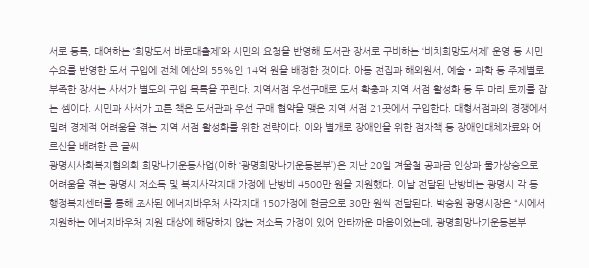서로 등록, 대여하는 ‘희망도서 바로대출제’와 시민의 요청을 반영해 도서관 장서로 구비하는 ‘비치희망도서제’ 운영 등 시민 수요를 반영한 도서 구입에 전체 예산의 55%인 14억 원을 배정한 것이다. 아동 전집과 해외원서, 예술‧과학 등 주제별로 부족한 장서는 사서가 별도의 구입 목록을 꾸린다. 지역서점 우선구매로 도서 확충과 지역 서점 활성화 등 두 마리 토끼를 잡는 셈이다. 시민과 사서가 고른 책은 도서관과 우선 구매 협약을 맺은 지역 서점 21곳에서 구입한다. 대형서점과의 경쟁에서 밀려 경제적 어려움을 겪는 지역 서점 활성화를 위한 전략이다. 이와 별개로 장애인을 위한 점자책 등 장애인대체자료와 어르신을 배려한 큰 글씨
광명시사회복지협의회 희망나기운동사업(이하 ‘광명희망나기운동본부’)은 지난 20일 겨울철 공과금 인상과 물가상승으로 어려움을 겪는 광명시 저소득 및 복지사각지대 가정에 난방비 4500만 원을 지원했다. 이날 전달된 난방비는 광명시 각 동 행정복지센터를 통해 조사된 에너지바우처 사각지대 150가정에 현금으로 30만 원씩 전달된다. 박승원 광명시장은 “시에서 지원하는 에너지바우처 지원 대상에 해당하지 않는 저소득 가정이 있어 안타까운 마음이었는데, 광명희망나기운동본부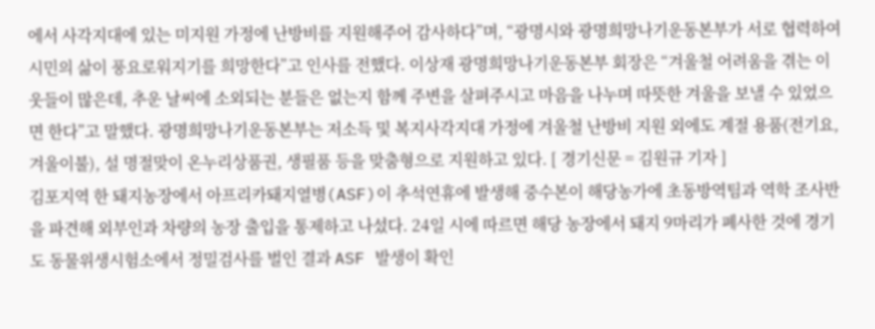에서 사각지대에 있는 미지원 가정에 난방비를 지원해주어 감사하다”며, “광명시와 광명희망나기운동본부가 서로 협력하여 시민의 삶이 풍요로워지기를 희망한다”고 인사를 전했다. 이상재 광명희망나기운동본부 회장은 “겨울철 어려움을 겪는 이웃들이 많은데, 추운 날씨에 소외되는 분들은 없는지 함께 주변을 살펴주시고 마음을 나누며 따뜻한 겨울을 보낼 수 있었으면 한다”고 말했다. 광명희망나기운동본부는 저소득 및 복지사각지대 가정에 겨울철 난방비 지원 외에도 계절 용품(전기요, 겨울이불), 설 명절맞이 온누리상품권, 생필품 등을 맞춤형으로 지원하고 있다. [ 경기신문 = 김원규 기자 ]
김포지역 한 돼지농장에서 아프리카돼지열병(ASF)이 추석연휴에 발생해 중수본이 해당농가에 초동방역팀과 역학 조사반을 파견해 외부인과 차량의 농장 출입을 통제하고 나섰다. 24일 시에 따르면 해당 농장에서 돼지 9마리가 폐사한 것에 경기도 동물위생시험소에서 정밀검사를 벌인 결과 ASF 발생이 확인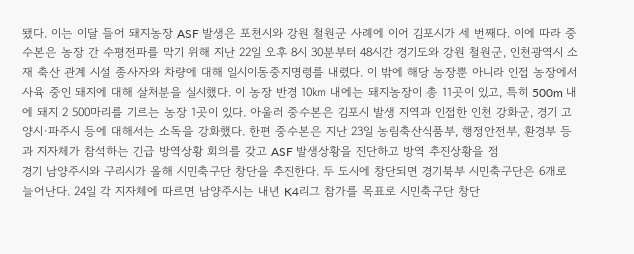됐다. 이는 이달 들어 돼지농장 ASF 발생은 포천시와 강원 철원군 사례에 이어 김포시가 세 번째다. 이에 따라 중수본은 농장 간 수평전파를 막기 위해 지난 22일 오후 8시 30분부터 48시간 경기도와 강원 철원군, 인천광역시 소재 축산 관계 시설 종사자와 차량에 대해 일시이동중지명령를 내렸다. 이 밖에 해당 농장뿐 아니라 인접 농장에서 사육 중인 돼지에 대해 살처분을 실시했다. 이 농장 반경 10㎞ 내에는 돼지농장이 총 11곳이 있고, 특히 500m 내에 돼지 2 500마리를 기르는 농장 1곳이 있다. 아울러 중수본은 김포시 발생 지역과 인접한 인천 강화군, 경기 고양시·파주시 등에 대해서는 소독을 강화했다. 한편 중수본은 지난 23일 농림축산식품부, 행정안전부, 환경부 등과 지자체가 참석하는 긴급 방역상황 회의를 갖고 ASF 발생상황을 진단하고 방역 추진상황을 점
경기 남양주시와 구리시가 올해 시민축구단 창단을 추진한다. 두 도시에 창단되면 경기북부 시민축구단은 6개로 늘어난다. 24일 각 지자체에 따르면 남양주시는 내년 K4리그 참가를 목표로 시민축구단 창단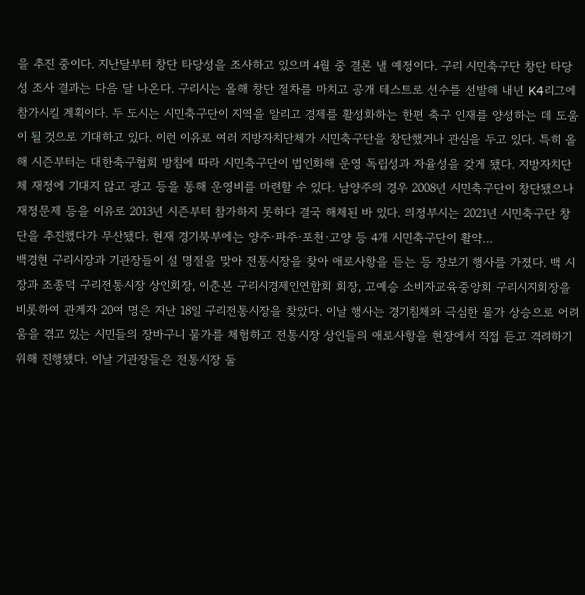을 추진 중이다. 지난달부터 창단 타당성을 조사하고 있으며 4월 중 결론 낼 예정이다. 구리 시민축구단 창단 타당성 조사 결과는 다음 달 나온다. 구리시는 올해 창단 절차를 마치고 공개 테스트로 선수를 선발해 내년 K4리그에 참가시킬 계획이다. 두 도시는 시민축구단이 지역을 알리고 경제를 활성화하는 한편 축구 인재를 양성하는 데 도움이 될 것으로 기대하고 있다. 이런 이유로 여러 지방자치단체가 시민축구단을 창단했거나 관심을 두고 있다. 특히 올해 시즌부터는 대한축구협회 방침에 따라 시민축구단이 법인화해 운영 독립성과 자율성을 갖게 됐다. 지방자치단체 재정에 기대지 않고 광고 등을 통해 운영비를 마련할 수 있다. 남양주의 경우 2008년 시민축구단이 창단됐으나 재정문제 등을 이유로 2013년 시즌부터 참가하지 못하다 결국 해체된 바 있다. 의정부시는 2021년 시민축구단 창단을 추진했다가 무산됐다. 현재 경기북부에는 양주·파주·포천·고양 등 4개 시민축구단이 활약…
백경현 구리시장과 기관장들이 설 명절을 맞아 전통시장을 찾아 애로사항을 듣는 등 장보기 행사를 가졌다. 백 시장과 조종덕 구리전통시장 상인회장, 이춘본 구리시경제인연합회 회장, 고예승 소비자교육중앙회 구리시지회장을 비롯하여 관계자 20여 명은 지난 18일 구리전통시장을 찾았다. 이날 행사는 경기침체와 극심한 물가 상승으로 어려움을 겪고 있는 시민들의 장바구니 물가를 체험하고 전통시장 상인들의 애로사항을 현장에서 직접 듣고 격려하기 위해 진행됐다. 이날 기관장들은 전통시장 둘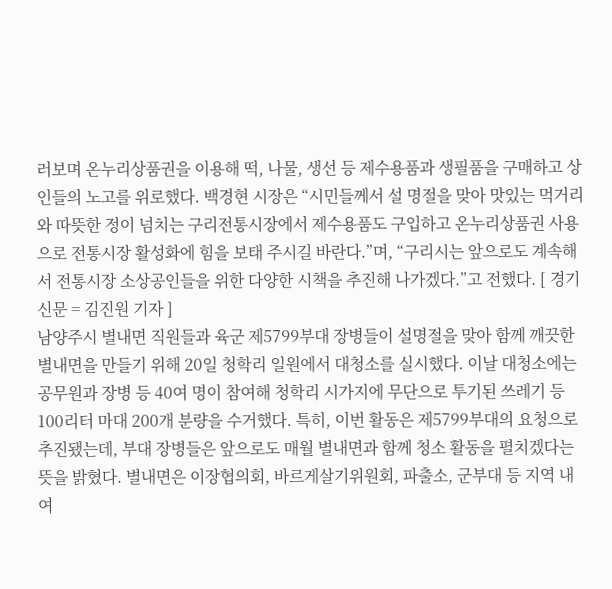러보며 온누리상품권을 이용해 떡, 나물, 생선 등 제수용품과 생필품을 구매하고 상인들의 노고를 위로했다. 백경현 시장은 “시민들께서 설 명절을 맞아 맛있는 먹거리와 따뜻한 정이 넘치는 구리전통시장에서 제수용품도 구입하고 온누리상품권 사용으로 전통시장 활성화에 힘을 보태 주시길 바란다.”며, “구리시는 앞으로도 계속해서 전통시장 소상공인들을 위한 다양한 시책을 추진해 나가겠다.”고 전했다. [ 경기신문 = 김진원 기자 ]
남양주시 별내면 직원들과 육군 제5799부대 장병들이 설명절을 맞아 함께 깨끗한 별내면을 만들기 위해 20일 청학리 일원에서 대청소를 실시했다. 이날 대청소에는 공무원과 장병 등 40여 명이 참여해 청학리 시가지에 무단으로 투기된 쓰레기 등 100리터 마대 200개 분량을 수거했다. 특히, 이번 활동은 제5799부대의 요청으로 추진됐는데, 부대 장병들은 앞으로도 매월 별내면과 함께 청소 활동을 펼치겠다는 뜻을 밝혔다. 별내면은 이장협의회, 바르게살기위원회, 파출소, 군부대 등 지역 내 여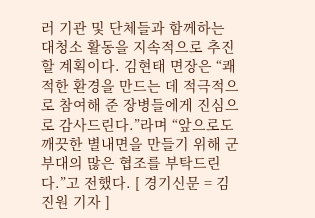러 기관 및 단체들과 함께하는 대청소 활동을 지속적으로 추진할 계획이다. 김현태 면장은 “쾌적한 환경을 만드는 데 적극적으로 참여해 준 장병들에게 진심으로 감사드린다.”라며 “앞으로도 깨끗한 별내면을 만들기 위해 군부대의 많은 협조를 부탁드린다.”고 전했다. [ 경기신문 = 김진원 기자 ]